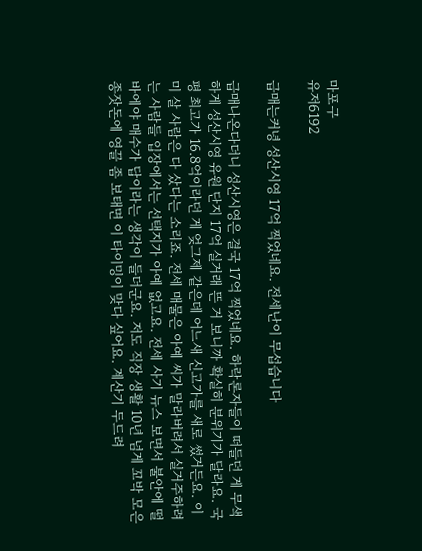마포구
유저6192

급매는커녕 성산시영 17억 찍었네요. 전세난이 무섭습니다

급매나온다더니 성산시영은 결국 17억 찍었네요. 하락론자들이 떠들던 게 무색하게 성산시영 유원 단지 17억 실거래 뜬 거 보니까 확실히 분위기가 달라요. 국평 최고가 16.8억이라던 게 엊그제 같은데 어느새 신고가를 새로 썼거든요. 이미 살 사람은 다 샀다는 소리죠. 전세 매물은 아예 씨가 말라버려서 실거주하려는 사람들 입장에서는 선택지가 아예 없고요. 전세 사기 뉴스 보면서 불안에 떨 바에야 매수가 답이라는 생각이 들더군요. 저도 직장 생활 10년 넘게 꼬박 모은 종잣돈에 영끌 좀 보태면 이 타이밍이 맞다 싶어요. 계산기 두드려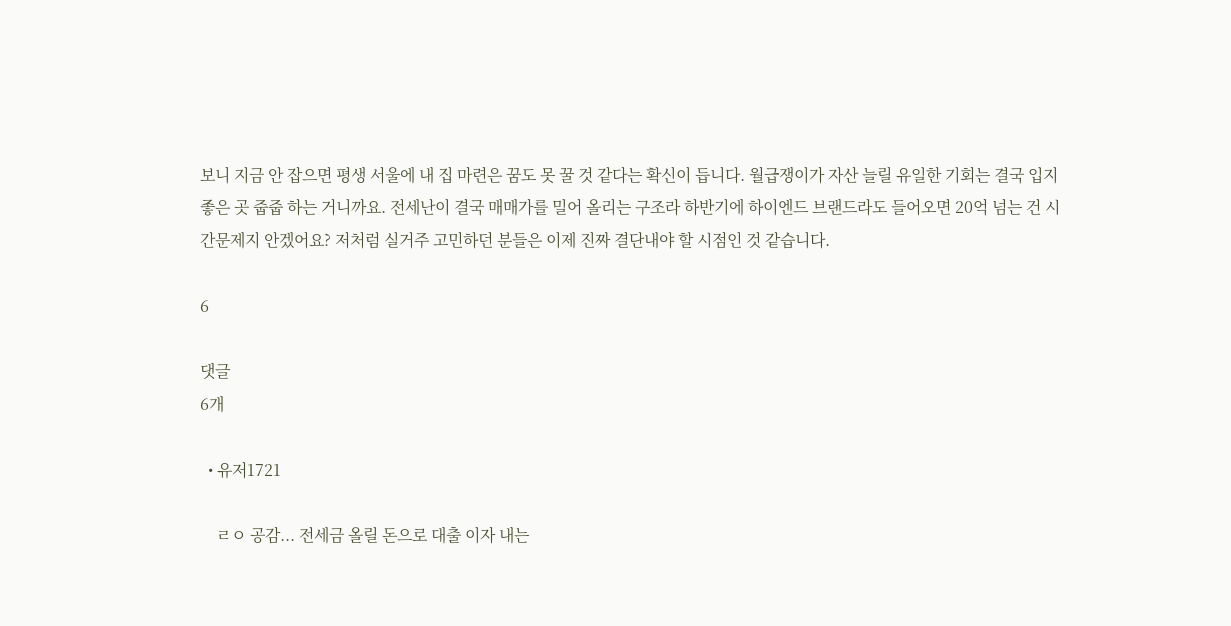보니 지금 안 잡으면 평생 서울에 내 집 마련은 꿈도 못 꿀 것 같다는 확신이 듭니다. 월급쟁이가 자산 늘릴 유일한 기회는 결국 입지 좋은 곳 줍줍 하는 거니까요. 전세난이 결국 매매가를 밀어 올리는 구조라 하반기에 하이엔드 브랜드라도 들어오면 20억 넘는 건 시간문제지 안겠어요? 저처럼 실거주 고민하던 분들은 이제 진짜 결단내야 할 시점인 것 같습니다.

6

댓글
6개

  • 유저1721

    ㄹㅇ 공감... 전세금 올릴 돈으로 대출 이자 내는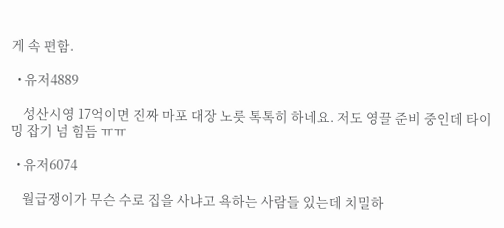게 속 편함.

  • 유저4889

    성산시영 17억이면 진짜 마포 대장 노릇 톡톡히 하네요. 저도 영끌 준비 중인데 타이밍 잡기 넘 힘듬 ㅠㅠ

  • 유저6074

    월급쟁이가 무슨 수로 집을 사냐고 욕하는 사람들 있는데 치밀하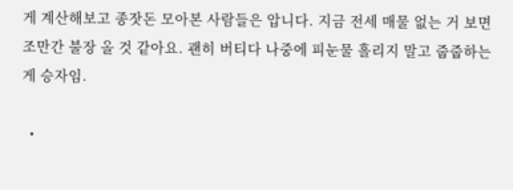게 계산해보고 종잣돈 모아본 사람들은 압니다. 지금 전세 매물 없는 거 보면 조만간 불장 올 것 같아요. 괜히 버티다 나중에 피눈물 흘리지 말고 줍줍하는 게 승자임.

  •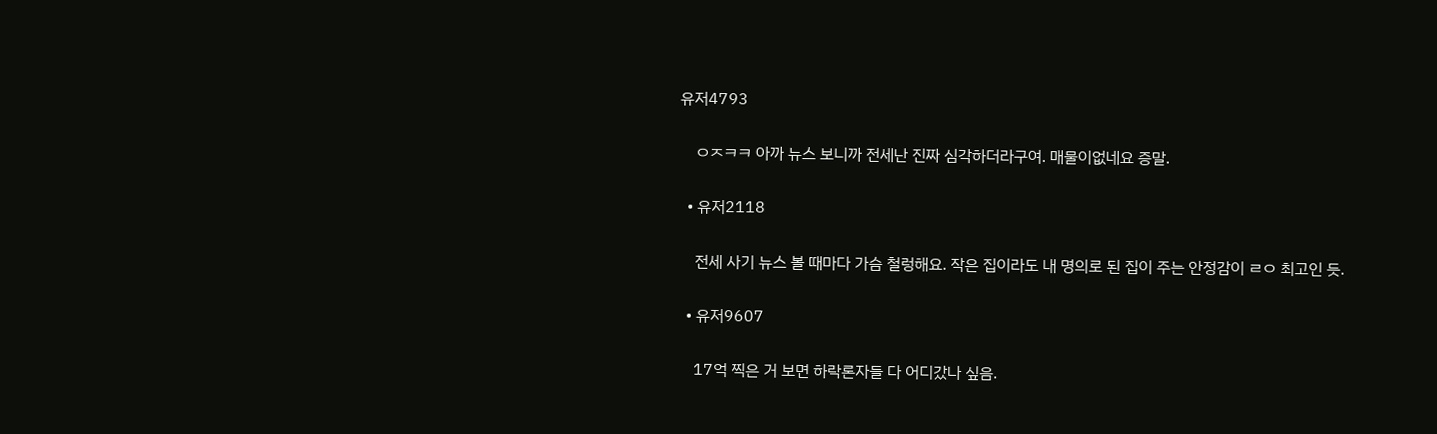유저4793

    ㅇㅈㅋㅋ 아까 뉴스 보니까 전세난 진짜 심각하더라구여. 매물이없네요 증말.

  • 유저2118

    전세 사기 뉴스 볼 때마다 가슴 철렁해요. 작은 집이라도 내 명의로 된 집이 주는 안정감이 ㄹㅇ 최고인 듯.

  • 유저9607

    17억 찍은 거 보면 하락론자들 다 어디갔나 싶음.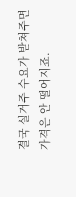결국 실거주 수요가 받쳐주면 가격은 안 떨어지죠.